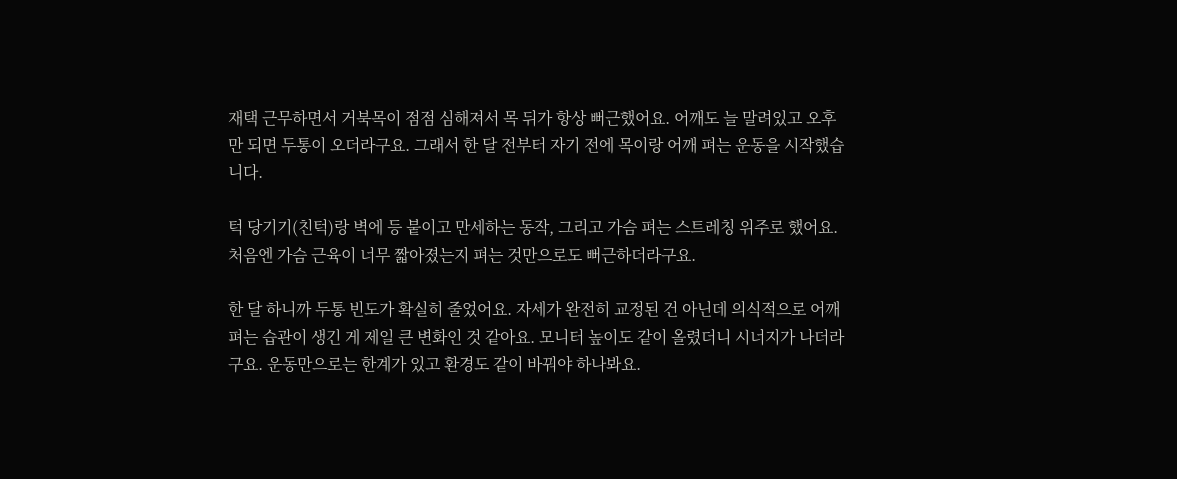재택 근무하면서 거북목이 점점 심해져서 목 뒤가 항상 뻐근했어요. 어깨도 늘 말려있고 오후만 되면 두통이 오더라구요. 그래서 한 달 전부터 자기 전에 목이랑 어깨 펴는 운동을 시작했습니다.

턱 당기기(친턱)랑 벽에 등 붙이고 만세하는 동작, 그리고 가슴 펴는 스트레칭 위주로 했어요. 처음엔 가슴 근육이 너무 짧아졌는지 펴는 것만으로도 뻐근하더라구요.

한 달 하니까 두통 빈도가 확실히 줄었어요. 자세가 완전히 교정된 건 아닌데 의식적으로 어깨 펴는 습관이 생긴 게 제일 큰 변화인 것 같아요. 모니터 높이도 같이 올렸더니 시너지가 나더라구요. 운동만으로는 한계가 있고 환경도 같이 바꿔야 하나봐요.